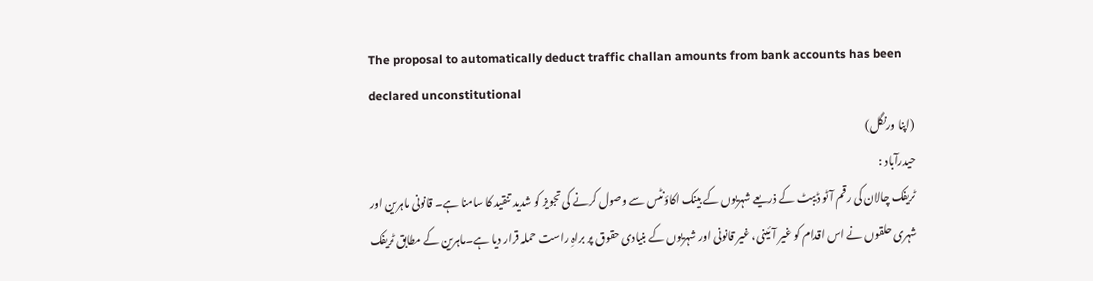The proposal to automatically deduct traffic challan amounts from bank accounts has been declared unconstitutional
(اپنا ورنگل)
حیدرآباد :
ٹریفک چالان کی رقم آٹو ڈیبٹ کے ذریعے شہریوں کے بینک اکاؤنٹس سے وصول کرنے کی تجویز کو شدید تنقید کا سامنا ہے۔ قانونی ماہرین اور شہری حلقوں نے اس اقدام کو غیر آئینی، غیر قانونی اور شہریوں کے بنیادی حقوق پر براہِ راست حملہ قرار دیا ہے۔ماہرین کے مطابق ٹریفک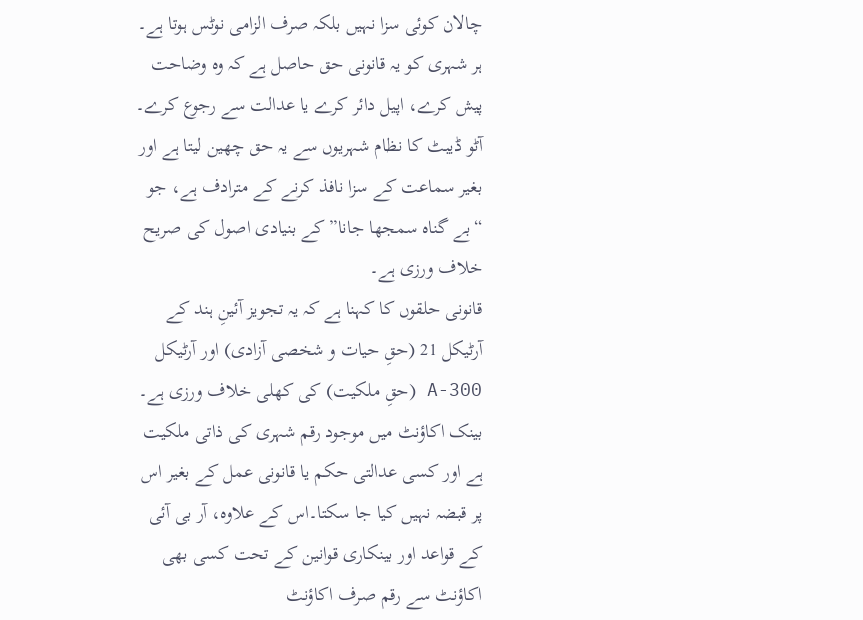چالان کوئی سزا نہیں بلکہ صرف الزامی نوٹس ہوتا ہے۔ ہر شہری کو یہ قانونی حق حاصل ہے کہ وہ وضاحت پیش کرے، اپیل دائر کرے یا عدالت سے رجوع کرے۔ آٹو ڈیبٹ کا نظام شہریوں سے یہ حق چھین لیتا ہے اور بغیر سماعت کے سزا نافذ کرنے کے مترادف ہے، جو “بے گناہ سمجھا جانا” کے بنیادی اصول کی صریح خلاف ورزی ہے۔
قانونی حلقوں کا کہنا ہے کہ یہ تجویز آئینِ ہند کے آرٹیکل 21 (حقِ حیات و شخصی آزادی) اور آرٹیکل 300-A (حقِ ملکیت) کی کھلی خلاف ورزی ہے۔ بینک اکاؤنٹ میں موجود رقم شہری کی ذاتی ملکیت ہے اور کسی عدالتی حکم یا قانونی عمل کے بغیر اس پر قبضہ نہیں کیا جا سکتا۔اس کے علاوہ، آر بی آئی کے قواعد اور بینکاری قوانین کے تحت کسی بھی اکاؤنٹ سے رقم صرف اکاؤنٹ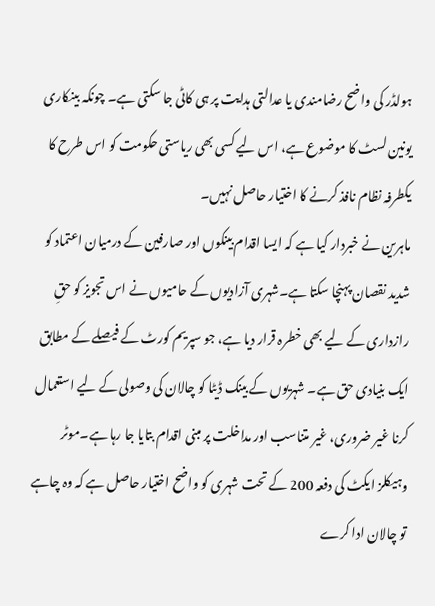ہولڈر کی واضح رضامندی یا عدالتی ہدایت پر ہی کاٹی جا سکتی ہے۔ چونکہ بینکاری یونین لسٹ کا موضوع ہے، اس لیے کسی بھی ریاستی حکومت کو اس طرح کا یکطرفہ نظام نافذ کرنے کا اختیار حاصل نہیں۔
ماہرین نے خبردار کیا ہے کہ ایسا اقدام بینکوں اور صارفین کے درمیان اعتماد کو شدید نقصان پہنچا سکتا ہے۔شہری آزادیوں کے حامیوں نے اس تجویز کو حقِ رازداری کے لیے بھی خطرہ قرار دیا ہے، جو سپریم کورٹ کے فیصلے کے مطابق ایک بنیادی حق ہے۔ شہریوں کے بینک ڈیٹا کو چالان کی وصولی کے لیے استعمال کرنا غیر ضروری، غیر متناسب اور مداخلت پر مبنی اقدام بتایا جا رہا ہے۔موٹر وہیکلز ایکٹ کی دفعہ 200 کے تحت شہری کو واضح اختیار حاصل ہے کہ وہ چاہے تو چالان ادا کرے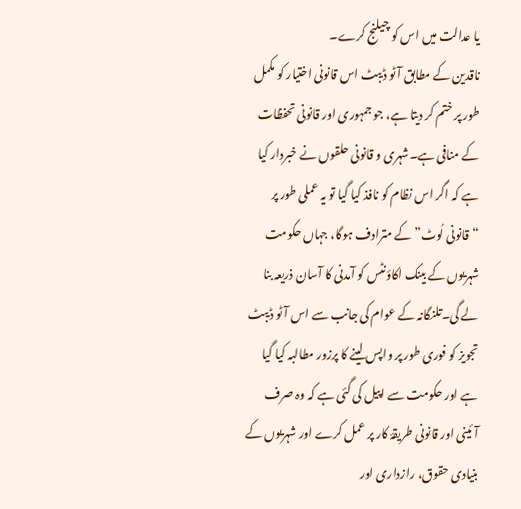یا عدالت میں اس کو چیلنج کرے۔
ناقدین کے مطابق آٹو ڈیبٹ اس قانونی اختیار کو مکمل طور پر ختم کر دیتا ہے، جو جمہوری اور قانونی تحفظات کے منافی ہے۔شہری و قانونی حلقوں نے خبردار کیا ہے کہ اگر اس نظام کو نافذ کیا گیا تو یہ عملی طور پر “قانونی لُوٹ” کے مترادف ہوگا، جہاں حکومت شہریوں کے بینک اکاؤنٹس کو آمدنی کا آسان ذریعہ بنا لے گی۔تلنگانہ کے عوام کی جانب سے اس آٹو ڈیبٹ تجویز کو فوری طور پر واپس لینے کا پرزور مطالبہ کیا گیا ہے اور حکومت سے اپیل کی گئی ہے کہ وہ صرف آئینی اور قانونی طریقۂ کار پر عمل کرے اور شہریوں کے بنیادی حقوق، رازداری اور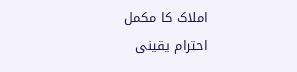املاک کا مکمل احترام یقینی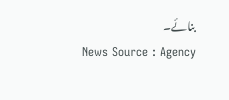بنائے۔
News Source : Agency